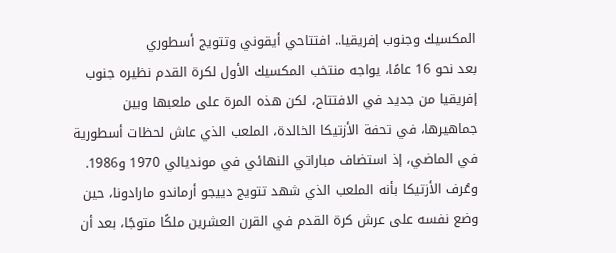المكسيك وجنوب إفريقيا.. افتتاحي أيقوني وتتويج أسطوري
بعد نحو 16 عامًا، يواجه منتخب المكسيك الأول لكرة القدم نظيره جنوب إفريقيا من جديد في الافتتاح، لكن هذه المرة على ملعبها وبين جماهيرها، في تحفة الأزتيكا الخالدة، الملعب الذي عاش لحظات أسطورية في الماضي، إذ استضاف مباراتي النهائي في مونديالي 1970 و1986.
وعُرف الأزتيكا بأنه الملعب الذي شهد تتويج دييجو أرماندو مارادونا، حين وضع نفسه على عرش كرة القدم في القرن العشرين ملكًا متوجًا، بعد أن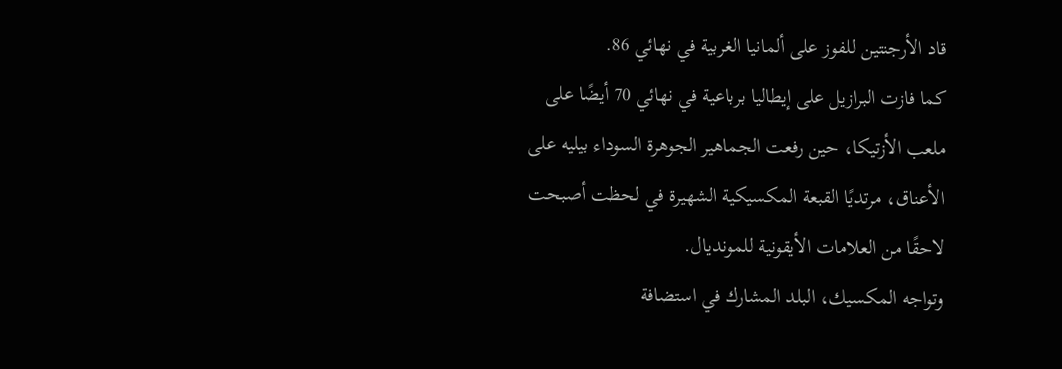قاد الأرجنتين للفوز على ألمانيا الغربية في نهائي 86.
كما فازت البرازيل على إيطاليا برباعية في نهائي 70 أيضًا على ملعب الأزتيكا، حين رفعت الجماهير الجوهرة السوداء بيليه على الأعناق، مرتديًا القبعة المكسيكية الشهيرة في لحظت أصبحت لاحقًا من العلامات الأيقونية للمونديال.
وتواجه المكسيك، البلد المشارك في استضافة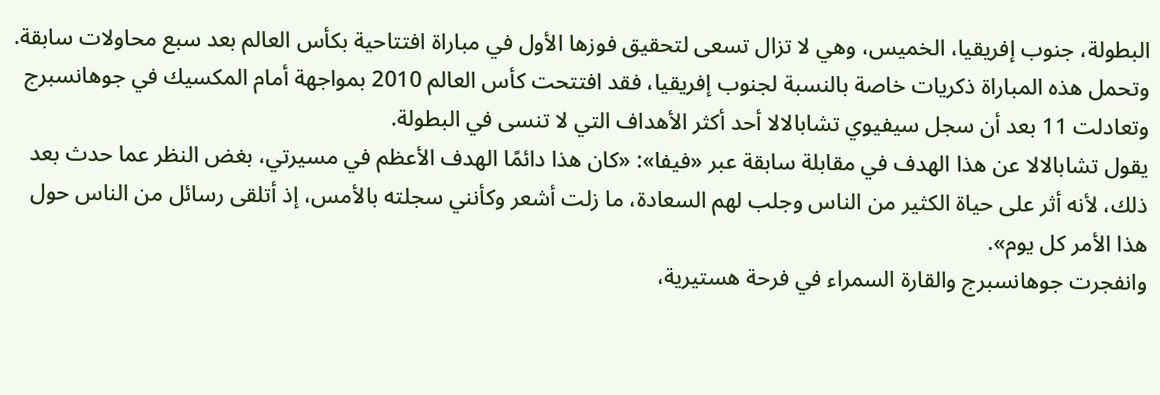البطولة، جنوب إفريقيا، الخميس، وهي لا تزال تسعى لتحقيق فوزها الأول في مباراة افتتاحية بكأس العالم بعد سبع محاولات سابقة.
وتحمل هذه المباراة ذكريات خاصة بالنسبة لجنوب إفريقيا، فقد افتتحت كأس العالم 2010 بمواجهة أمام المكسيك في جوهانسبرج وتعادلت 11 بعد أن سجل سيفيوي تشابالالا أحد أكثر الأهداف التي لا تنسى في البطولة.
يقول تشابالالا عن هذا الهدف في مقابلة سابقة عبر «فيفا»: «كان هذا دائمًا الهدف الأعظم في مسيرتي، بغض النظر عما حدث بعد ذلك، لأنه أثر على حياة الكثير من الناس وجلب لهم السعادة، ما زلت أشعر وكأنني سجلته بالأمس، إذ أتلقى رسائل من الناس حول هذا الأمر كل يوم».
وانفجرت جوهانسبرج والقارة السمراء في فرحة هستيرية،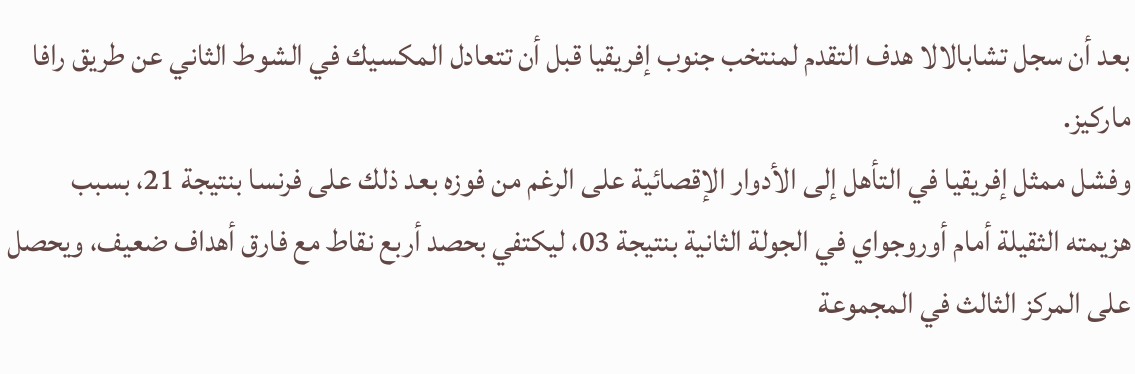بعد أن سجل تشابالالا هدف التقدم لمنتخب جنوب إفريقيا قبل أن تتعادل المكسيك في الشوط الثاني عن طريق رافا ماركيز.
وفشل ممثل إفريقيا في التأهل إلى الأدوار الإقصائية على الرغم من فوزه بعد ذلك على فرنسا بنتيجة 21، بسبب هزيمته الثقيلة أمام أوروجواي في الجولة الثانية بنتيجة 03، ليكتفي بحصد أربع نقاط مع فارق أهداف ضعيف، ويحصل على المركز الثالث في المجموعة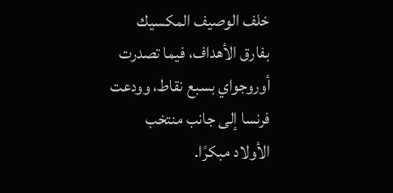خلف الوصيف المكسيك بفارق الأهداف، فيما تصدرت أوروجواي بسبع نقاط، وودعت فرنسا إلى جانب منتخب الأولاد مبكرًا.